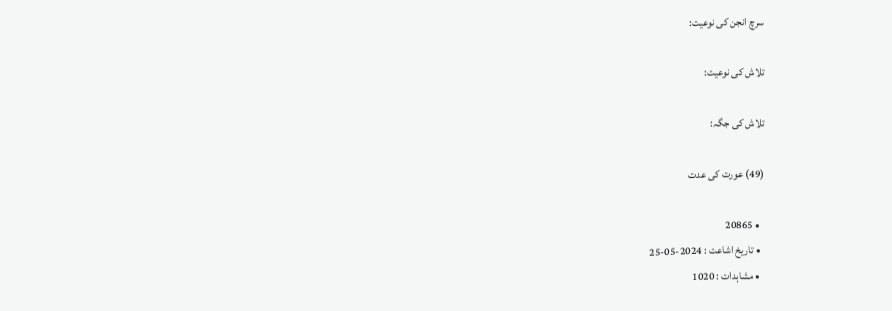سرچ انجن کی نوعیت:

تلاش کی نوعیت:

تلاش کی جگہ:

(49) عورت کی عدت

  • 20865
  • تاریخ اشاعت : 2024-05-25
  • مشاہدات : 1020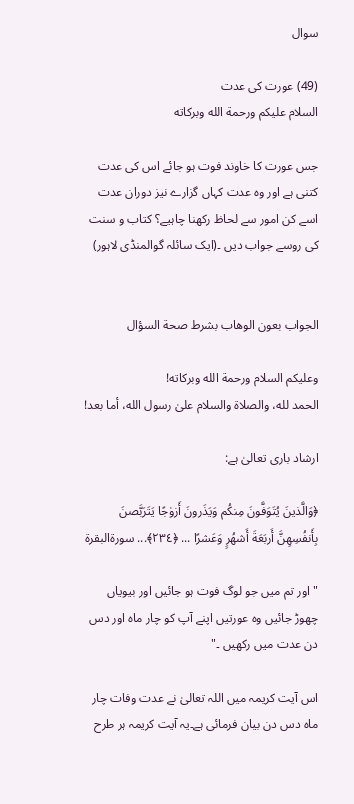سوال

(49) عورت کی عدت
السلام عليكم ورحمة الله وبركاته

جس عورت کا خاوند فوت ہو جائے اس کی عدت کتنی ہے اور وہ عدت کہاں گزارے نیز دوران عدت اسے کن امور سے لحاظ رکھنا چاہیے؟ کتاب و سنت کی روسے جواب دیں ۔(ایک سائلہ گوالمنڈی لاہور)


الجواب بعون الوهاب بشرط صحة السؤال

وعلیکم السلام ورحمة الله وبرکاته!
الحمد لله، والصلاة والسلام علىٰ رسول الله، أما بعد!

ارشاد باری تعالیٰ ہے:

﴿وَالَّذينَ يُتَوَفَّونَ مِنكُم وَيَذَرونَ أَزو‌ٰجًا يَتَرَبَّصنَ بِأَنفُسِهِنَّ أَربَعَةَ أَشهُرٍ وَعَشرًا ... ﴿٢٣٤﴾... سورةالبقرة

"اور تم میں جو لوگ فوت ہو جائیں اور بیویاں چھوڑ جائیں وہ عورتیں اپنے آپ کو چار ماہ اور دس دن عدت میں رکھیں ۔"

اس آیت کریمہ میں اللہ تعالیٰ نے عدت وفات چار ماہ دس دن بیان فرمائی ہے۔یہ آیت کریمہ ہر طرح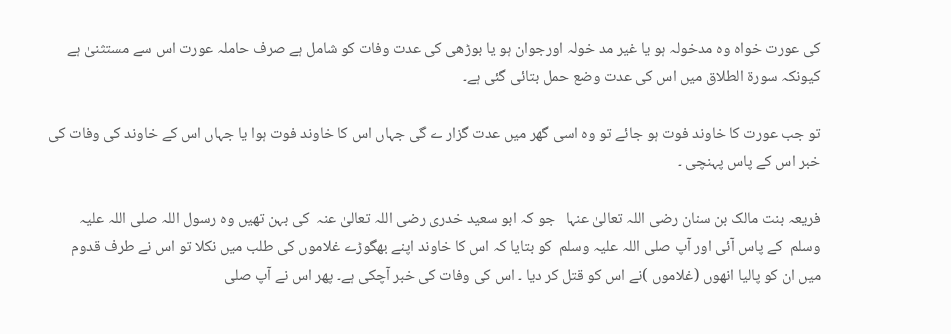کی عورت خواہ وہ مدخولہ ہو یا غیر مد خولہ اورجوان ہو یا بوڑھی کی عدت وفات کو شامل ہے صرف حاملہ عورت اس سے مستثنیٰ ہے کیونکہ سورۃ الطلاق میں اس کی عدت وضع حمل بتائی گئی ہے۔

تو جب عورت کا خاوند فوت ہو جائے تو وہ اسی گھر میں عدت گزار ے گی جہاں اس کا خاوند فوت ہوا یا جہاں اس کے خاوند کی وفات کی خبر اس کے پاس پہنچی ۔

فریعہ بنت مالک بن سنان رضی اللہ تعالیٰ عنہا   جو کہ ابو سعید خدری رضی اللہ تعالیٰ عنہ  کی بہن تھیں وہ رسول اللہ صلی اللہ علیہ وسلم  کے پاس آئی اور آپ صلی اللہ علیہ وسلم  کو بتایا کہ اس کا خاوند اپنے بھگوڑے غلاموں کی طلب میں نکلا تو اس نے طرف قدوم میں ان کو پالیا انھوں (غلاموں )نے اس کو قتل کر دیا ۔ اس کی وفات کی خبر آچکی ہے۔ پھر اس نے آپ صلی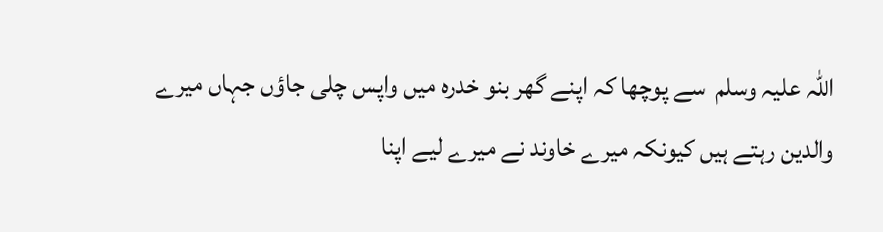اللہ علیہ وسلم  سے پوچھا کہ اپنے گھر بنو خدرہ میں واپس چلی جاؤں جہاں میرے والدین رہتے ہیں کیونکہ میرے خاوند نے میرے لیے اپنا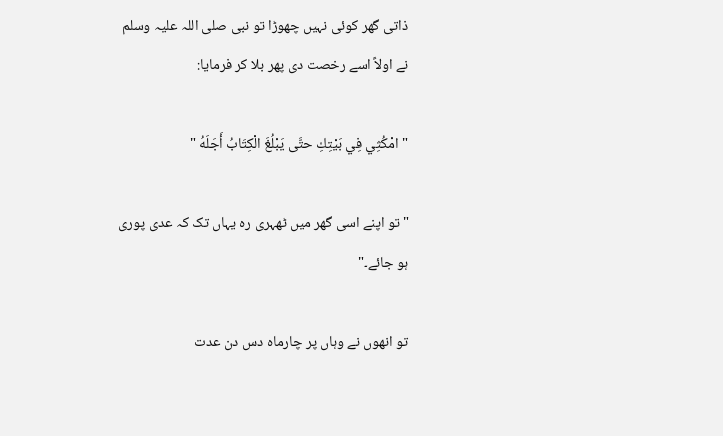ذاتی گھر کوئی نہیں چھوڑا تو نبی صلی اللہ علیہ وسلم  نے اولاً اسے رخصت دی پھر بلا کر فرمایا:

" امْكُثِي فِي بَيْتِكِ حتَّى يَبْلُغَ الْكِتَابُ أَجَلَهُ "

"تو اپنے اسی گھر میں ٹھہری رہ یہاں تک کہ عدی پوری ہو جائے۔"

تو انھوں نے وہاں پر چارماہ دس دن عدت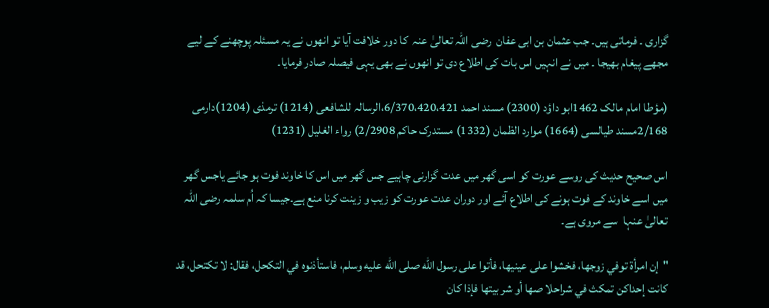گزاری ۔ فرماتی ہیں۔ جب عثمان بن ابی عفان  رضی اللہ تعالیٰ عنہ  کا دور خلافت آیا تو انھوں نے یہ مسئلہ پوچھنے کے لیے مجھے پیغام بھیجا ۔ میں نے انہیں اس بات کی اطلاع دی تو انھوں نے بھی یہی فیصلہ صادر فرمایا۔

(مؤطا امام مالک 1462ابو داؤد (2300) مسند احمد 6/370،420،421،الرسالہ للشافعی (1214) ترمذی (1204)دارمی 2/168مسند طیالسی (1664) موارد الظمان (1332) مستدرک حاکم 2/2908) رواء الغلیل (1231)

اس صحیح حدیث کی روسے عورت کو اسی گھر میں عدت گزارنی چاہیے جس گھر میں اس کا خاوند فوت ہو جائے یاجس گھر میں اسے خاوند کے فوت ہونے کی اطلاع آئے اور دوران عدت عورت کو زیب و زینت کرنا منع ہے۔جیسا کہ اُم سلمہ رضی اللہ تعالیٰ عنہا  سے مروی ہے۔

"إن امرأة توفي زوجها، فخشوا على عينيها، فأتوا على رسول الله صلى الله عليه وسلم، فاستأذنوه في التكحل، فقال: لا تكتحل، قد كانت إحداكن تمكث في شراحلا صها أو شر بيتها فإذا كان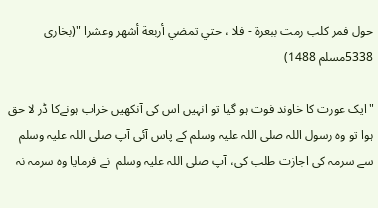حول فمر كلب رمت ببعرة - فلا ، حتي تمضي أربعة أشهر وعشرا "(بخاری 5338مسلم 1488)

"ایک عورت کا خاوند فوت ہو گیا تو انہیں اس کی آنکھیں خراب ہونےکا ڈر لا حق ہوا تو وہ رسول اللہ صلی اللہ علیہ وسلم کے پاس آئی آپ صلی اللہ علیہ وسلم سے سرمہ کی اجازت طلب کی، آپ صلی اللہ علیہ وسلم  نے فرمایا وہ سرمہ نہ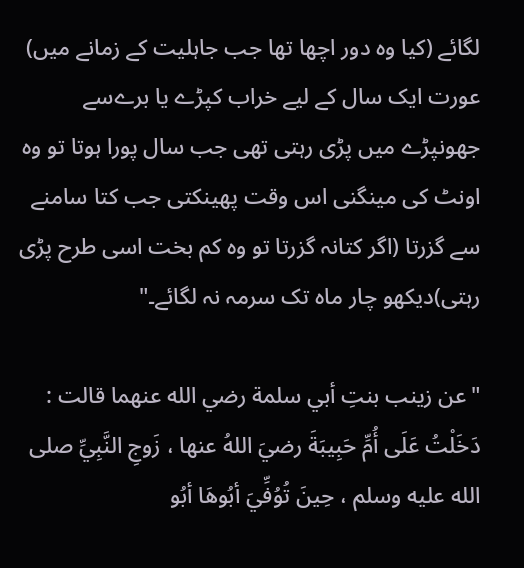لگائے (کیا وہ دور اچھا تھا جب جاہلیت کے زمانے میں) عورت ایک سال کے لیے خراب کپڑے یا برےسے جھونپڑے میں پڑی رہتی تھی جب سال پورا ہوتا تو وہ اونٹ کی مینگنی اس وقت پھینکتی جب کتا سامنے سے گزرتا (اگر کتانہ گزرتا تو وہ کم بخت اسی طرح پڑی رہتی)دیکھو چار ماہ تک سرمہ نہ لگائے۔"

"عن زينب بنتِ أبي سلمة رضي الله عنهما قالت : دَخَلْتُ عَلَى أُمِّ حَبِيبَةَ رضيَ اللهُ عنها ، زَوجِ النَّبِيِّ صلى الله عليه وسلم ، حِينَ تُوُفِّيَ أبُوهَا أبُو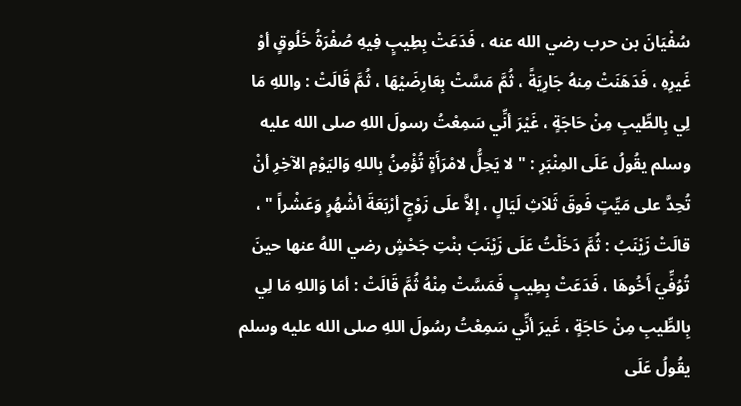سُفْيَانَ بن حرب رضي الله عنه ، فَدَعَتْ بِطِيبٍ فِيهِ صُفْرَةُ خَلُوقٍ أوْ غَيرِهِ ، فَدَهَنَتْ مِنهُ جَارِيَةً ، ثُمَّ مَسَّتْ بِعَارِضَيْهَا ، ثُمَّ قَالَتْ : واللهِ مَا لِي بِالطِّيبِ مِنْ حَاجَةٍ ، غَيْرَ أنِّي سَمِعْتُ رسولَ اللهِ صلى الله عليه وسلم يقُولُ عَلَى المِنْبَرِ : " لا يَحِلُّ لامْرَأَةٍ تُؤْمِنُ بِاللهِ وَاليَوْمِ الآخِرِ أنْ تُحِدَّ على مَيِّتٍ فَوقَ ثَلاَثِ لَيَالٍ ، إلاَّ علَى زَوْجٍ أرْبَعَةَ أشْهُرٍ وَعَشْراً " ، قالَتْ زَيْنَبُ : ثُمَّ دَخَلْتُ عَلَى زَيْنَبَ بنْتِ جَحْشٍ رضي اللهُ عنها حينَ تُوُفِّيَ أَخُوهَا ، فَدَعَتْ بِطِيبٍ فَمَسَّتْ مِنْهُ ثُمَّ قَالَتْ : أمَا وَاللهِ مَا لِي بِالطِّيبِ مِنْ حَاجَةٍ ، غَيرَ أنِّي سَمِعْتُ رسُولَ اللهِ صلى الله عليه وسلم يقُولُ عَلَى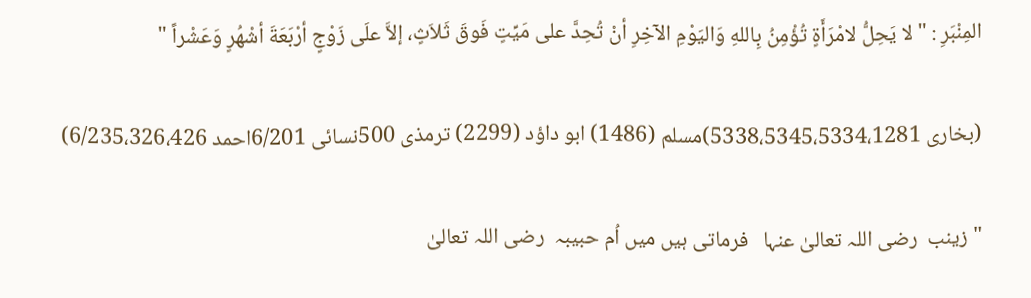المِنْبَرِ : " لا يَحِلُّ لامْرَأَةٍ تُؤْمِنُ بِاللهِ وَاليَوْمِ الآخِرِ أنْ تُحِدَّ على مَيِّتٍ فَوقَ ثَلاَثٍ، إلاَّ علَى زَوْجٍ أرْبَعَةَ أشْهُرٍ وَعَشْراً "

(بخاری 5338،5345،5334،1281)مسلم (1486) ابو داؤد (2299) ترمذی 500نسائی 6/201احمد 6/235،326،426)

"زینب  رضی اللہ تعالیٰ عنہا   فرماتی ہیں میں اُم حبیبہ  رضی اللہ تعالیٰ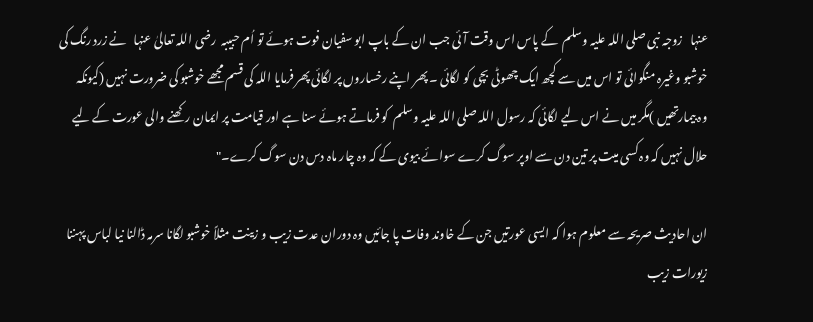عنہا   زوجہ نبی صلی اللہ علیہ وسلم  کے پاس اس وقت آئی جب ان کے باپ ابو سفیان فوت ہوئے تو اُم حبیبہ  رضی اللہ تعالیٰ عنہا   نے زرد رنگ کی خوشبو وغیرہ منگوائی تو اس میں سے کچھ ایک چھوٹی بچی کو لگائی ۔ پھر اپنے رخساروں پر لگائی پھر فرمایا اللہ کی قسم مجھے خوشبو کی ضرورت نہیں (کیونکہ وہ بیمارتھیں )مگر میں نے اس لیے لگائی کہ رسول اللہ صلی اللہ علیہ وسلم  کو فرماتے ہوئے سنا ہے اور قیامت پر ایمان رکھنے والی عورت کے لیے حلال نہیں کہ وہ کسی میت پر تین دن سے اوپر سوگ کرے سوائے بیوی کے کہ وہ چار ماہ دس دن سوگ کرے۔"

ان احادیث صریحہ سے معلوم ہوا کہ ایسی عورتیں جن کے خاوند وفات پا جائیں وہ دوران عدت زیب و زینت مثلاً خوشبو لگانا سرمہ ڈالنا نیا لباس پہننا زیورات زیب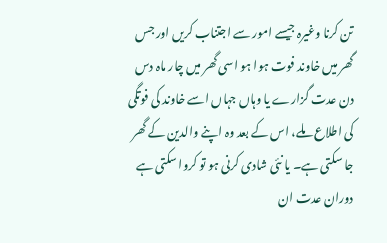تن کرنا وغیرہ جیسے امور سے اجتناب کریں اور جس گھر میں خاوند فوت ہوا ہو اسی گھر میں چار ماہ دس دن عدت گزارے یا وہاں جہاں اسے خاوند کی فوتگی کی اطلاع ملے، اس کے بعد وہ اپنے والدین کے گھر جا سکتی ہے۔ یا نئی شادی کرنی ہو تو کروا سکتی ہے دوران عدت ان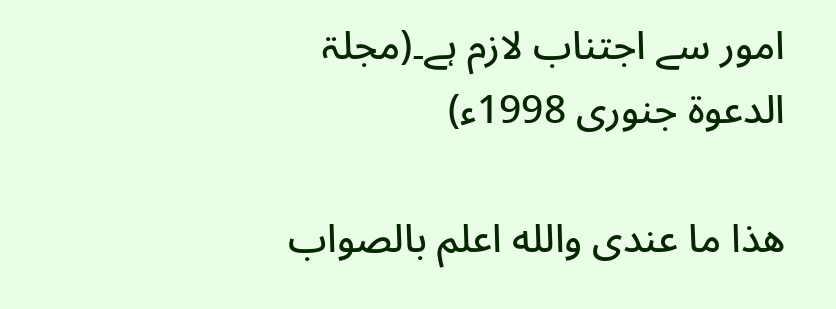امور سے اجتناب لازم ہے۔(مجلۃ الدعوۃ جنوری 1998ء)

ھذا ما عندی والله اعلم بالصواب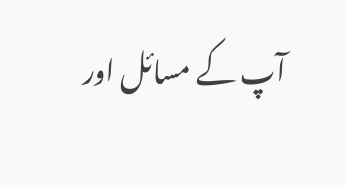آپ کے مسائل اور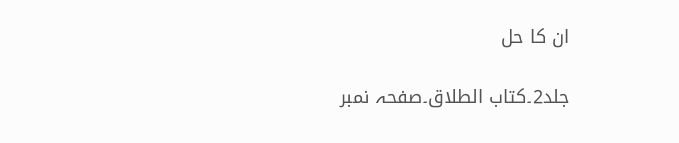ان کا حل

جلد2۔كتاب الطلاق۔صفحہ نمبر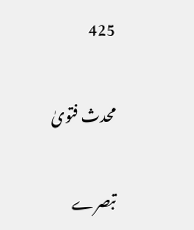425

محدث فتویٰ

تبصرے